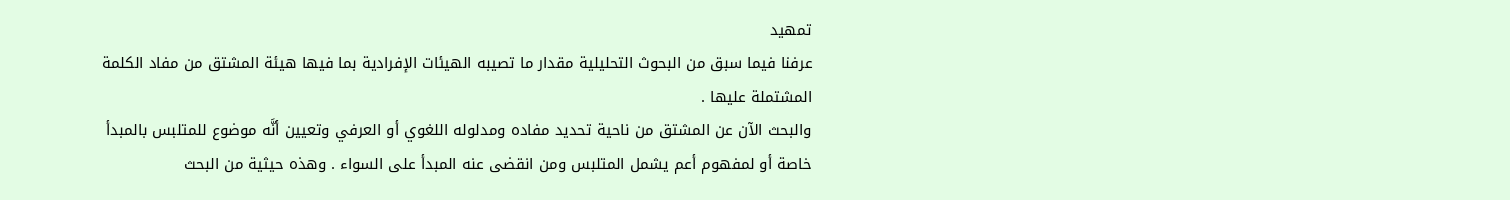تمهيد
عرفنا فيما سبق من البحوث التحليلية مقدار ما تصيبه الهيئات الإفرادية بما فيها هيئة المشتق من مفاد الكلمة المشتملة عليها .
والبحث الآن عن المشتق من ناحية تحديد مفاده ومدلوله اللغوي أو العرفي وتعيين أنَّه موضوع للمتلبس بالمبدأ خاصة أو لمفهوم أعم يشمل المتلبس ومن انقضى عنه المبدأ على السواء . وهذه حيثية من البحث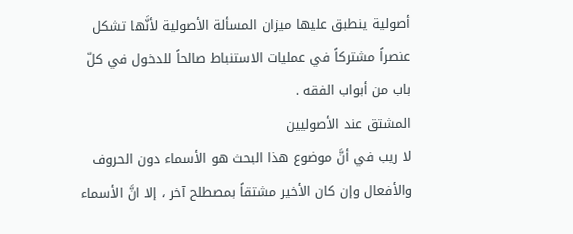أصولية ينطبق عليها ميزان المسألة الأصولية لأنَّها تشكل عنصراً مشتركاً في عمليات الاستنباط صالحاً للدخول في كلّ باب من أبواب الفقه .
المشتق عند الأصوليين
لا ريب في أنَّ موضوع هذا البحث هو الأسماء دون الحروف والأفعال وإن كان الأخير مشتقاً بمصطلح آخر ، إلا انَّ الأسماء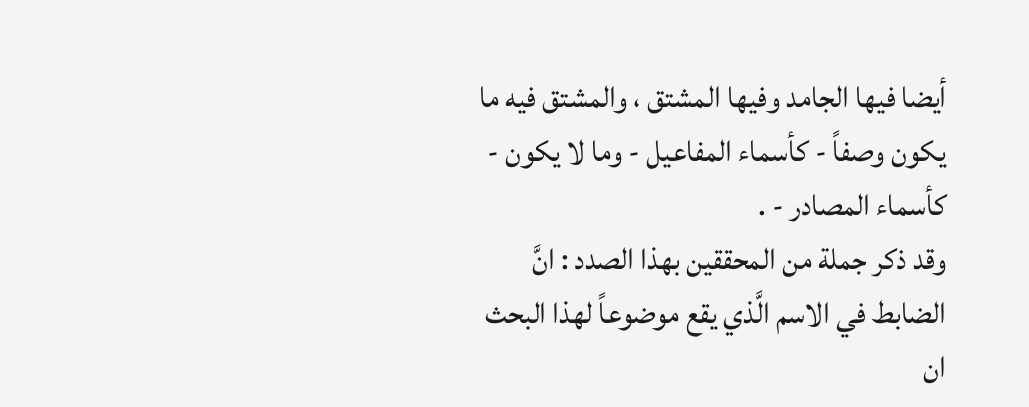أيضا فيها الجامد وفيها المشتق ، والمشتق فيه ما يكون وصفاً - كأسماء المفاعيل - وما لا يكون - كأسماء المصادر - .
وقد ذكر جملة من المحققين بهذا الصدد : انَّ الضابط في الاسم الَّذي يقع موضوعاً لهذا البحث ان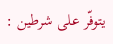يتوفّر على شرطين :